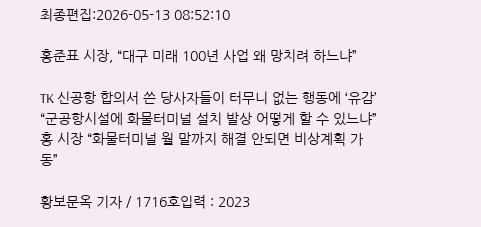최종편집:2026-05-13 08:52:10

홍준표 시장, “대구 미래 100년 사업 왜 망치려 하느냐”

TK 신공항 합의서 쓴 당사자들이 터무니 없는 행동에 ‘유감’
“군공항시설에 화물터미널 설치 발상 어떻게 할 수 있느냐”
홍 시장 “화물터미널 월 말까지 해결 안되면 비상계획 가동”

황보문옥 기자 / 1716호입력 : 2023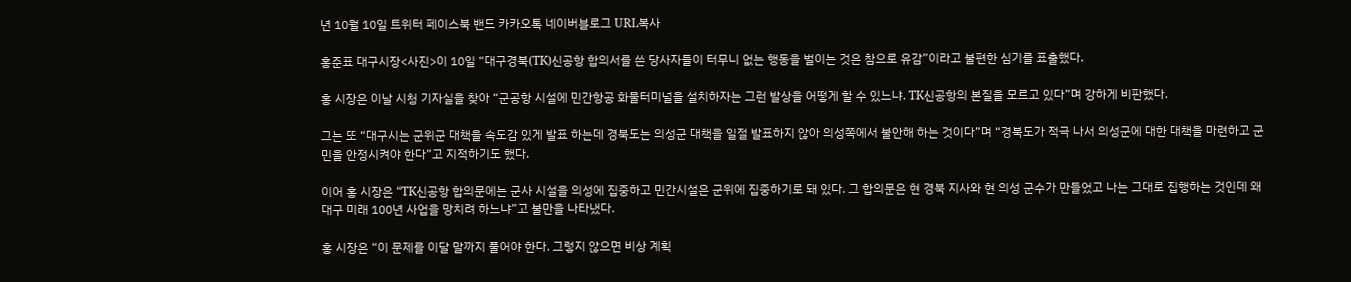년 10월 10일 트위터 페이스북 밴드 카카오톡 네이버블로그 URL복사

홍준표 대구시장<사진>이 10일 “대구경북(TK)신공항 합의서를 쓴 당사자들이 터무니 없는 행동을 벌이는 것은 참으로 유감”이라고 불편한 심기를 표출했다.

홍 시장은 이날 시청 기자실을 찾아 “군공항 시설에 민간항공 화물터미널을 설치하자는 그런 발상을 어떻게 할 수 있느냐. TK신공항의 본질을 모르고 있다”며 강하게 비판했다.

그는 또 “대구시는 군위군 대책을 속도감 있게 발표 하는데 경북도는 의성군 대책을 일절 발표하지 않아 의성쪽에서 불안해 하는 것이다”며 “경북도가 적극 나서 의성군에 대한 대책을 마련하고 군민을 안정시켜야 한다”고 지적하기도 했다.

이어 홍 시장은 “TK신공항 합의문에는 군사 시설을 의성에 집중하고 민간시설은 군위에 집중하기로 돼 있다. 그 합의문은 현 경북 지사와 현 의성 군수가 만들었고 나는 그대로 집행하는 것인데 왜 대구 미래 100년 사업을 망치려 하느냐”고 불만을 나타냈다.

홍 시장은 “이 문제를 이달 말까지 풀어야 한다. 그렇지 않으면 비상 계획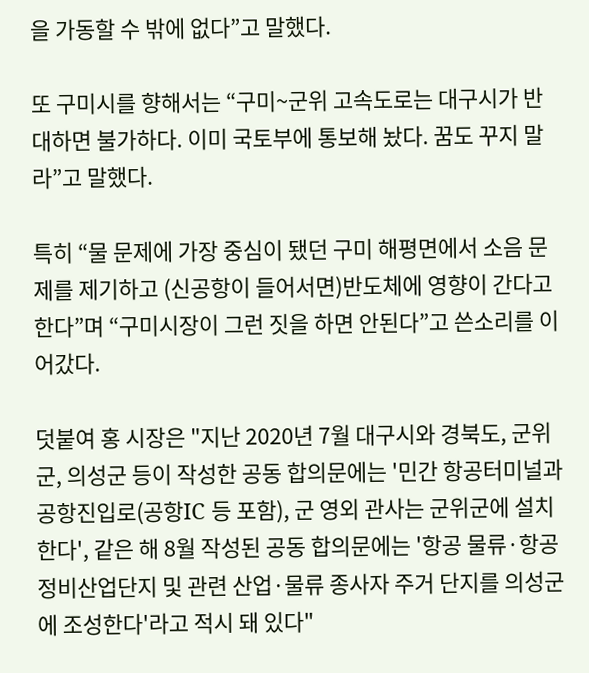을 가동할 수 밖에 없다”고 말했다.

또 구미시를 향해서는 “구미~군위 고속도로는 대구시가 반대하면 불가하다. 이미 국토부에 통보해 놨다. 꿈도 꾸지 말라”고 말했다.

특히 “물 문제에 가장 중심이 됐던 구미 해평면에서 소음 문제를 제기하고 (신공항이 들어서면)반도체에 영향이 간다고 한다”며 “구미시장이 그런 짓을 하면 안된다”고 쓴소리를 이어갔다.

덧붙여 홍 시장은 "지난 2020년 7월 대구시와 경북도, 군위군, 의성군 등이 작성한 공동 합의문에는 '민간 항공터미널과 공항진입로(공항IC 등 포함), 군 영외 관사는 군위군에 설치한다', 같은 해 8월 작성된 공동 합의문에는 '항공 물류·항공정비산업단지 및 관련 산업·물류 종사자 주거 단지를 의성군에 조성한다'라고 적시 돼 있다"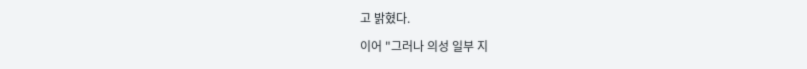고 밝혔다.

이어 "그러나 의성 일부 지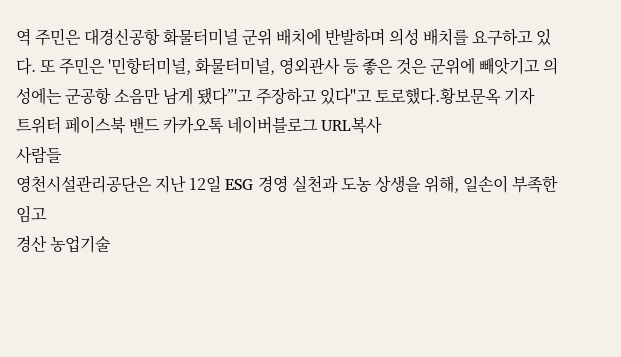역 주민은 대경신공항 화물터미널 군위 배치에 반발하며 의성 배치를 요구하고 있다. 또 주민은 '민항터미널, 화물터미널, 영외관사 등 좋은 것은 군위에 빼앗기고 의성에는 군공항 소음만 남게 됐다”'고 주장하고 있다"고 토로했다.황보문옥 기자
트위터 페이스북 밴드 카카오톡 네이버블로그 URL복사
사람들
영천시설관리공단은 지난 12일 ESG 경영 실천과 도농 상생을 위해, 일손이 부족한 임고
경산 농업기술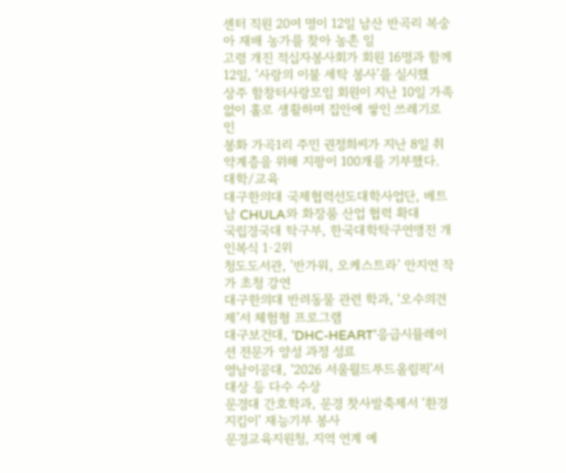센터 직원 20여 명이 12일 남산 반곡리 복숭아 재배 농가를 찾아 농촌 일
고령 개진 적십자봉사회가 회원 16명과 함께 12일, ‘사랑의 이불 세탁 봉사’를 실시했
상주 함창터사랑모임 회원이 지난 10일 가족 없이 홀로 생활하며 집안에 쌓인 쓰레기로 인
봉화 가곡1리 주민 권정희씨가 지난 8일 취약계층을 위해 지팡이 100개를 기부했다.
대학/교육
대구한의대 국제협력선도대학사업단, 베트남 CHULA와 화장품 산업 협력 확대
국립경국대 탁구부, 한국대학탁구연맹전 개인복식 1·2위
청도도서관, '반가워, 오케스트라’ 안지연 작가 초청 강연
대구한의대 반려동물 관련 학과, ‘오수의견제’서 체험형 프로그램
대구보건대, ‘DHC-HEART’응급시뮬레이션 전문가 양성 과정 성료
영남이공대, ‘2026 서울월드푸드올림픽’서 대상 등 다수 수상
문경대 간호학과, 문경 찻사발축제서 ‘환경지킴이’ 재능기부 봉사
문경교육지원청, 지역 연계 예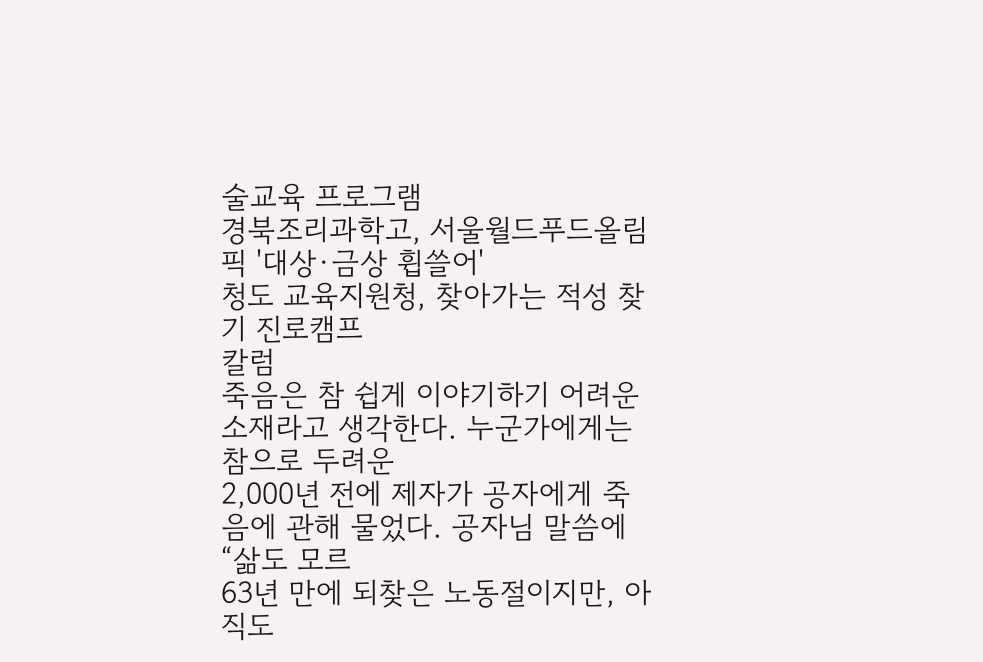술교육 프로그램
경북조리과학고, 서울월드푸드올림픽 '대상·금상 휩쓸어'
청도 교육지원청, 찾아가는 적성 찾기 진로캠프
칼럼
죽음은 참 쉽게 이야기하기 어려운 소재라고 생각한다. 누군가에게는 참으로 두려운
2,000년 전에 제자가 공자에게 죽음에 관해 물었다. 공자님 말씀에 “삶도 모르
63년 만에 되찾은 노동절이지만, 아직도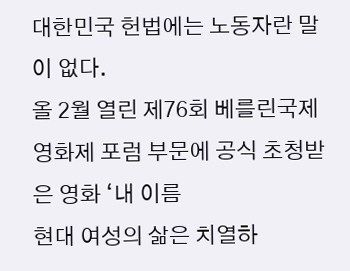대한민국 헌법에는 노동자란 말이 없다.
올 2월 열린 제76회 베를린국제영화제 포럼 부문에 공식 초청받은 영화 ‘내 이름
현대 여성의 삶은 치열하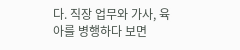다. 직장 업무와 가사, 육아를 병행하다 보면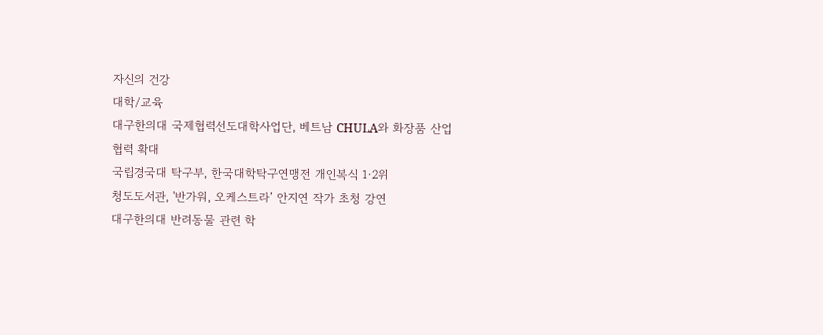자신의 건강
대학/교육
대구한의대 국제협력선도대학사업단, 베트남 CHULA와 화장품 산업 협력 확대
국립경국대 탁구부, 한국대학탁구연맹전 개인복식 1·2위
청도도서관, '반가워, 오케스트라’ 안지연 작가 초청 강연
대구한의대 반려동물 관련 학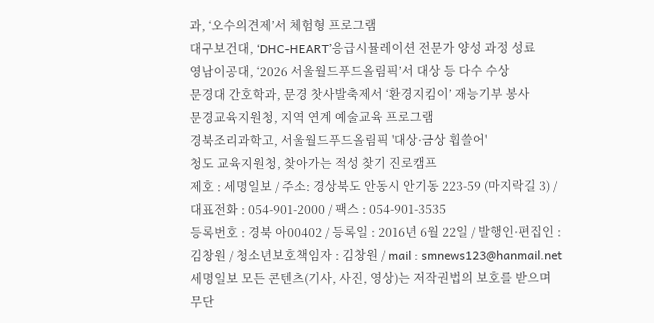과, ‘오수의견제’서 체험형 프로그램
대구보건대, ‘DHC-HEART’응급시뮬레이션 전문가 양성 과정 성료
영남이공대, ‘2026 서울월드푸드올림픽’서 대상 등 다수 수상
문경대 간호학과, 문경 찻사발축제서 ‘환경지킴이’ 재능기부 봉사
문경교육지원청, 지역 연계 예술교육 프로그램
경북조리과학고, 서울월드푸드올림픽 '대상·금상 휩쓸어'
청도 교육지원청, 찾아가는 적성 찾기 진로캠프
제호 : 세명일보 / 주소: 경상북도 안동시 안기동 223-59 (마지락길 3) / 대표전화 : 054-901-2000 / 팩스 : 054-901-3535
등록번호 : 경북 아00402 / 등록일 : 2016년 6월 22일 / 발행인·편집인 : 김창원 / 청소년보호책임자 : 김창원 / mail : smnews123@hanmail.net
세명일보 모든 콘텐츠(기사, 사진, 영상)는 저작권법의 보호를 받으며 무단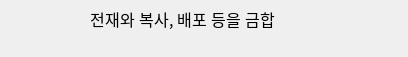전재와 복사, 배포 등을 금합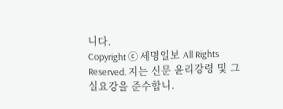니다.
Copyright ⓒ 세명일보 All Rights Reserved. 지는 신문 윤리강령 및 그 실요강을 준수합니.